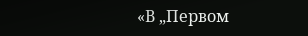«В „Первом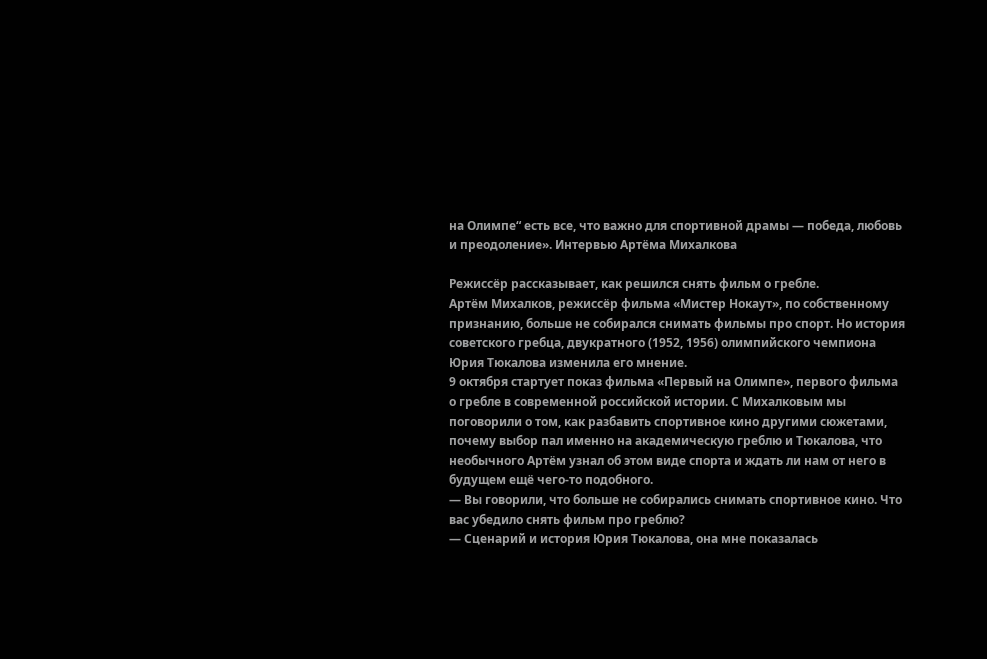на Олимпе“ есть все, что важно для спортивной драмы — победа, любовь и преодоление». Интервью Артёма Михалкова

Режиссёр рассказывает, как решился снять фильм о гребле.
Артём Михалков, режиссёр фильма «Мистер Нокаут», по собственному признанию, больше не собирался снимать фильмы про спорт. Но история советского гребца, двукратного (1952, 1956) олимпийского чемпиона Юрия Тюкалова изменила его мнение.
9 октября стартует показ фильма «Первый на Олимпе», первого фильма о гребле в современной российской истории. С Михалковым мы поговорили о том, как разбавить спортивное кино другими сюжетами, почему выбор пал именно на академическую греблю и Тюкалова, что необычного Артём узнал об этом виде спорта и ждать ли нам от него в будущем ещё чего-то подобного.
— Вы говорили, что больше не собирались снимать спортивное кино. Что вас убедило снять фильм про греблю?
— Сценарий и история Юрия Тюкалова, она мне показалась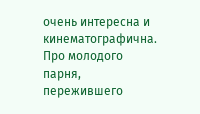очень интересна и кинематографична. Про молодого парня, пережившего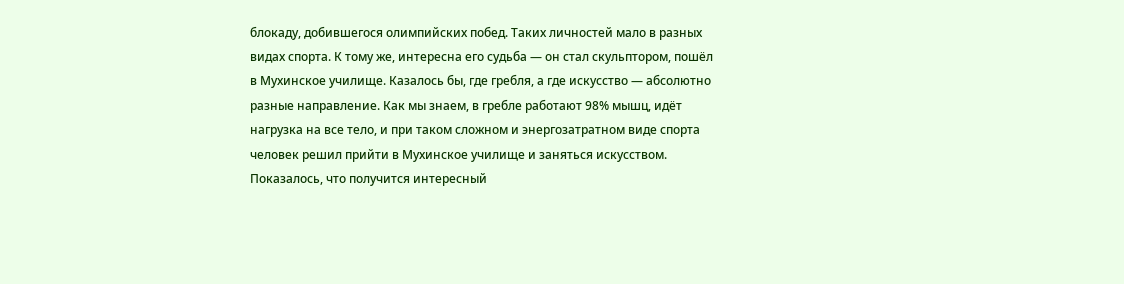блокаду, добившегося олимпийских побед. Таких личностей мало в разных видах спорта. К тому же, интересна его судьба — он стал скульптором, пошёл в Мухинское училище. Казалось бы, где гребля, а где искусство — абсолютно разные направление. Как мы знаем, в гребле работают 98% мышц, идёт нагрузка на все тело, и при таком сложном и энергозатратном виде спорта человек решил прийти в Мухинское училище и заняться искусством.
Показалось, что получится интересный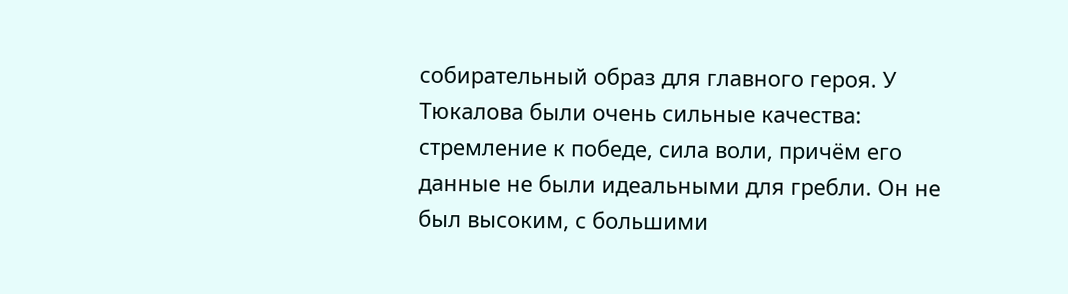собирательный образ для главного героя. У Тюкалова были очень сильные качества: стремление к победе, сила воли, причём его данные не были идеальными для гребли. Он не был высоким, с большими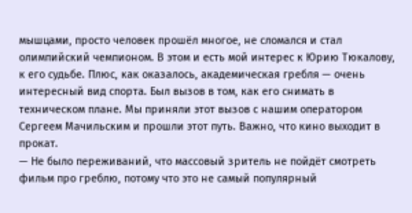мышцами, просто человек прошёл многое, не сломался и стал олимпийский чемпионом. В этом и есть мой интерес к Юрию Тюкалову, к его судьбе. Плюс, как оказалось, академическая гребля — очень интересный вид спорта. Был вызов в том, как его снимать в техническом плане. Мы приняли этот вызов с нашим оператором Сергеем Мачильским и прошли этот путь. Важно, что кино выходит в прокат.
— Не было переживаний, что массовый зритель не пойдёт смотреть фильм про греблю, потому что это не самый популярный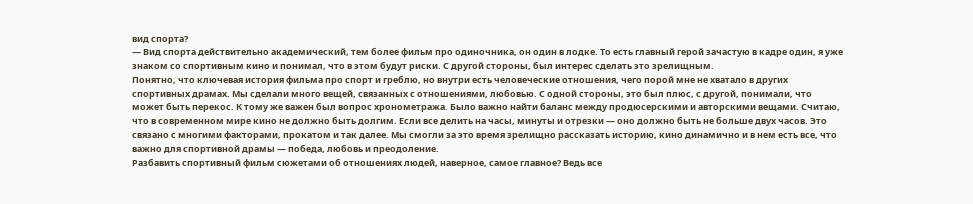вид спорта?
— Вид спорта действительно академический, тем более фильм про одиночника, он один в лодке. То есть главный герой зачастую в кадре один, я уже знаком со спортивным кино и понимал, что в этом будут риски. С другой стороны, был интерес сделать это зрелищным.
Понятно, что ключевая история фильма про спорт и греблю, но внутри есть человеческие отношения, чего порой мне не хватало в других спортивных драмах. Мы сделали много вещей, связанных с отношениями, любовью. С одной стороны, это был плюс, с другой, понимали, что может быть перекос. К тому же важен был вопрос хронометража. Было важно найти баланс между продюсерскими и авторскими вещами. Считаю, что в современном мире кино не должно быть долгим. Если все делить на часы, минуты и отрезки — оно должно быть не больше двух часов. Это связано с многими факторами, прокатом и так далее. Мы смогли за это время зрелищно рассказать историю, кино динамично и в нем есть все, что важно для спортивной драмы — победа, любовь и преодоление.
Разбавить спортивный фильм сюжетами об отношениях людей, наверное, самое главное? Ведь все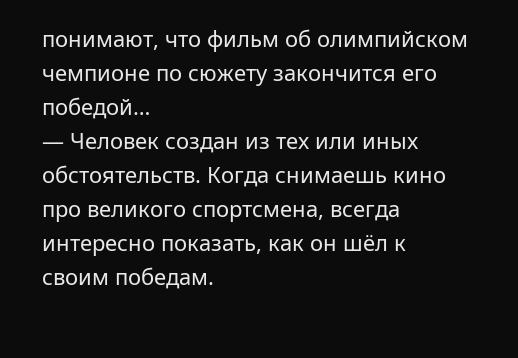понимают, что фильм об олимпийском чемпионе по сюжету закончится его победой…
— Человек создан из тех или иных обстоятельств. Когда снимаешь кино про великого спортсмена, всегда интересно показать, как он шёл к своим победам.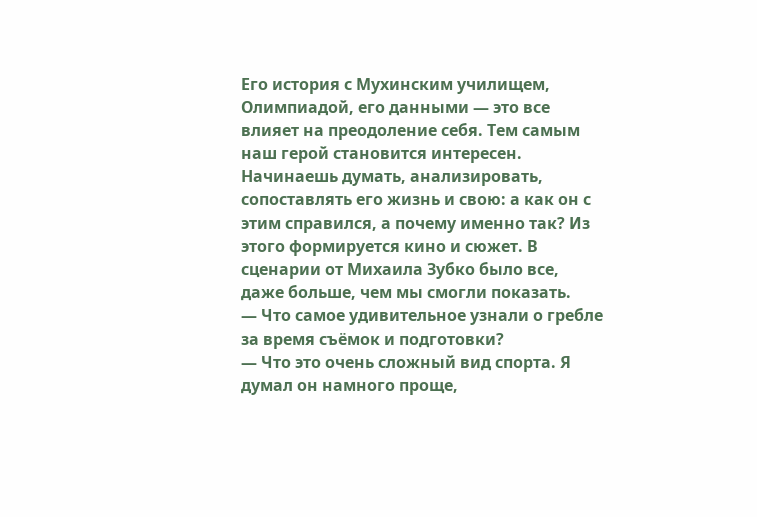Его история с Мухинским училищем, Олимпиадой, его данными — это все влияет на преодоление себя. Тем самым наш герой становится интересен. Начинаешь думать, анализировать, сопоставлять его жизнь и свою: а как он с этим справился, а почему именно так? Из этого формируется кино и сюжет. В сценарии от Михаила Зубко было все, даже больше, чем мы смогли показать.
— Что самое удивительное узнали о гребле за время съёмок и подготовки?
— Что это очень сложный вид спорта. Я думал он намного проще,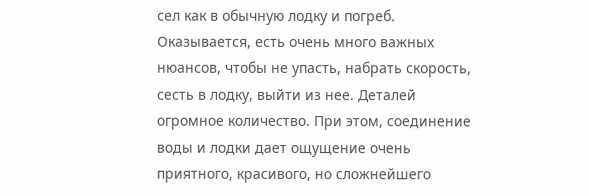сел как в обычную лодку и погреб. Оказывается, есть очень много важных нюансов, чтобы не упасть, набрать скорость, сесть в лодку, выйти из нее. Деталей огромное количество. При этом, соединение воды и лодки дает ощущение очень приятного, красивого, но сложнейшего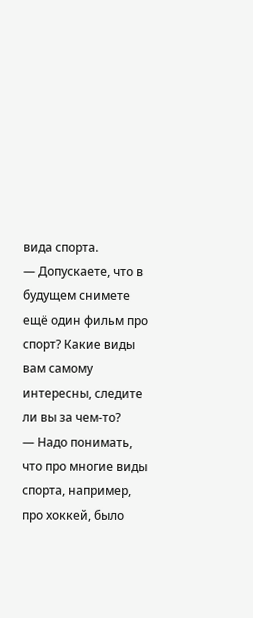вида спорта.
— Допускаете, что в будущем снимете ещё один фильм про спорт? Какие виды вам самому интересны, следите ли вы за чем-то?
— Надо понимать, что про многие виды спорта, например, про хоккей, было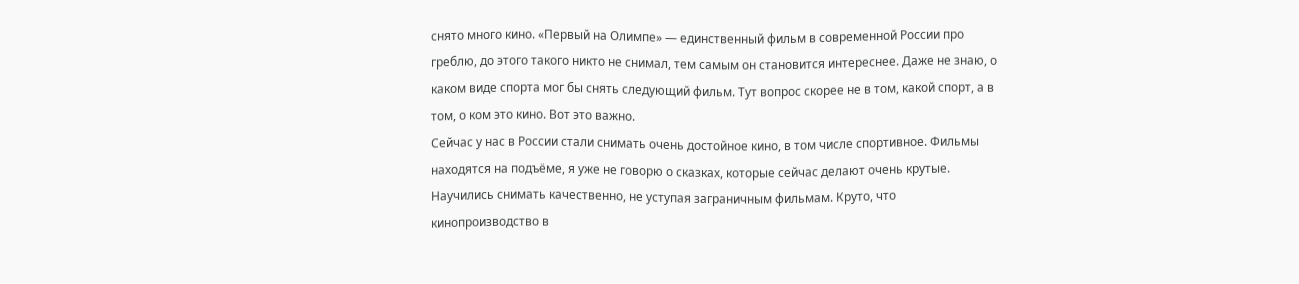снято много кино. «Первый на Олимпе» — единственный фильм в современной России про греблю, до этого такого никто не снимал, тем самым он становится интереснее. Даже не знаю, о каком виде спорта мог бы снять следующий фильм. Тут вопрос скорее не в том, какой спорт, а в том, о ком это кино. Вот это важно.
Сейчас у нас в России стали снимать очень достойное кино, в том числе спортивное. Фильмы находятся на подъёме, я уже не говорю о сказках, которые сейчас делают очень крутые. Научились снимать качественно, не уступая заграничным фильмам. Круто, что кинопроизводство в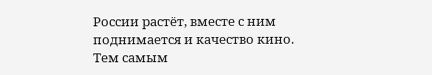России растёт, вместе с ним поднимается и качество кино. Тем самым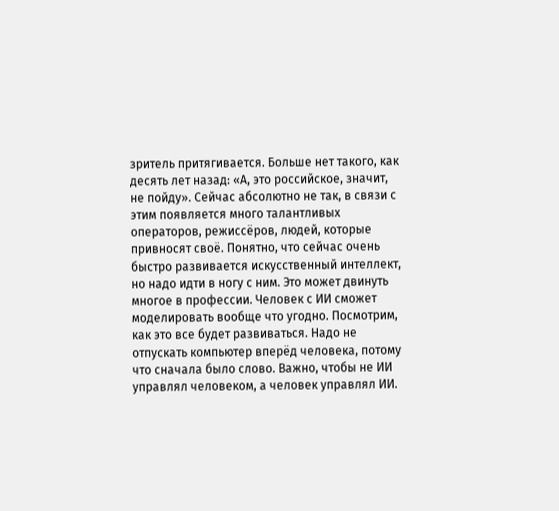зритель притягивается. Больше нет такого, как десять лет назад: «А, это российское, значит, не пойду». Сейчас абсолютно не так, в связи с этим появляется много талантливых операторов, режиссёров, людей, которые привносят своё. Понятно, что сейчас очень быстро развивается искусственный интеллект, но надо идти в ногу с ним. Это может двинуть многое в профессии. Человек с ИИ сможет моделировать вообще что угодно. Посмотрим, как это все будет развиваться. Надо не отпускать компьютер вперёд человека, потому что сначала было слово. Важно, чтобы не ИИ управлял человеком, а человек управлял ИИ.